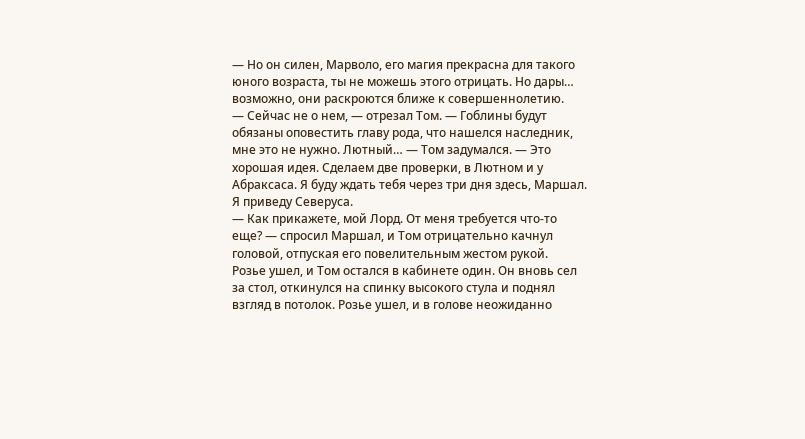— Но он силен, Марволо, его магия прекрасна для такого юного возраста, ты не можешь этого отрицать. Но дары… возможно, они раскроются ближе к совершеннолетию.
— Сейчас не о нем, — отрезал Том. — Гоблины будут обязаны оповестить главу рода, что нашелся наследник, мне это не нужно. Лютный… — Том задумался. — Это хорошая идея. Сделаем две проверки, в Лютном и у Абраксаса. Я буду ждать тебя через три дня здесь, Маршал. Я приведу Северуса.
— Как прикажете, мой Лорд. От меня требуется что-то еще? — спросил Маршал, и Том отрицательно качнул головой, отпуская его повелительным жестом рукой.
Розье ушел, и Том остался в кабинете один. Он вновь сел за стол, откинулся на спинку высокого стула и поднял взгляд в потолок. Розье ушел, и в голове неожиданно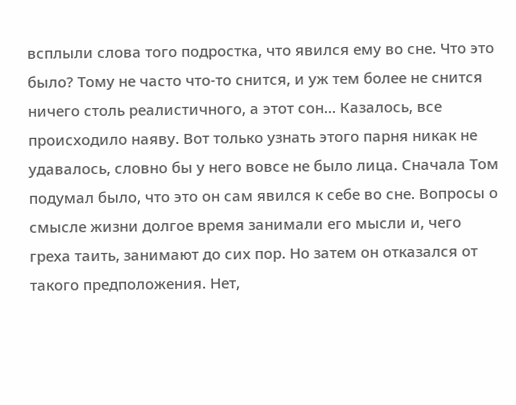всплыли слова того подростка, что явился ему во сне. Что это было? Тому не часто что-то снится, и уж тем более не снится ничего столь реалистичного, а этот сон… Казалось, все происходило наяву. Вот только узнать этого парня никак не удавалось, словно бы у него вовсе не было лица. Сначала Том подумал было, что это он сам явился к себе во сне. Вопросы о смысле жизни долгое время занимали его мысли и, чего греха таить, занимают до сих пор. Но затем он отказался от такого предположения. Нет,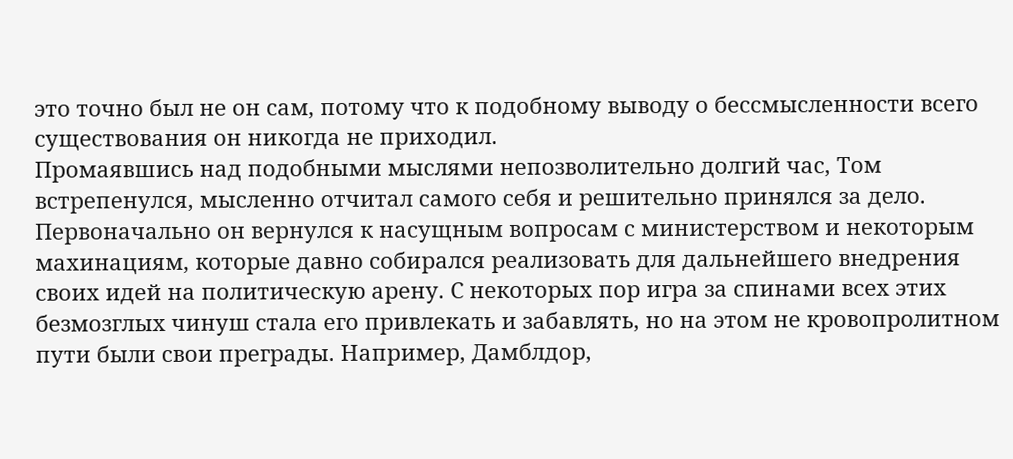это точно был не он сам, потому что к подобному выводу о бессмысленности всего существования он никогда не приходил.
Промаявшись над подобными мыслями непозволительно долгий час, Том встрепенулся, мысленно отчитал самого себя и решительно принялся за дело. Первоначально он вернулся к насущным вопросам с министерством и некоторым махинациям, которые давно собирался реализовать для дальнейшего внедрения своих идей на политическую арену. С некоторых пор игра за спинами всех этих безмозглых чинуш стала его привлекать и забавлять, но на этом не кровопролитном пути были свои преграды. Например, Дамблдор,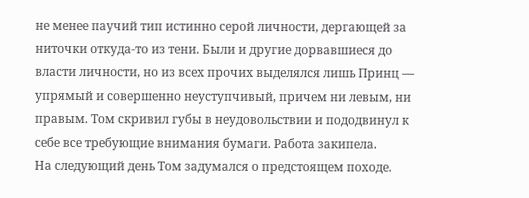не менее паучий тип истинно серой личности, дергающей за ниточки откуда-то из тени. Были и другие дорвавшиеся до власти личности, но из всех прочих выделялся лишь Принц — упрямый и совершенно неуступчивый, причем ни левым, ни правым. Том скривил губы в неудовольствии и пододвинул к себе все требующие внимания бумаги. Работа закипела.
На следующий день Том задумался о предстоящем походе.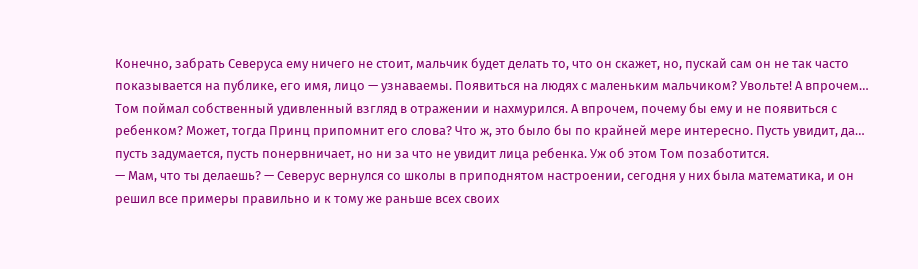Конечно, забрать Северуса ему ничего не стоит, мальчик будет делать то, что он скажет, но, пускай сам он не так часто показывается на публике, его имя, лицо — узнаваемы. Появиться на людях с маленьким мальчиком? Увольте! А впрочем… Том поймал собственный удивленный взгляд в отражении и нахмурился. А впрочем, почему бы ему и не появиться с ребенком? Может, тогда Принц припомнит его слова? Что ж, это было бы по крайней мере интересно. Пусть увидит, да… пусть задумается, пусть понервничает, но ни за что не увидит лица ребенка. Уж об этом Том позаботится.
— Мам, что ты делаешь? — Северус вернулся со школы в приподнятом настроении, сегодня у них была математика, и он решил все примеры правильно и к тому же раньше всех своих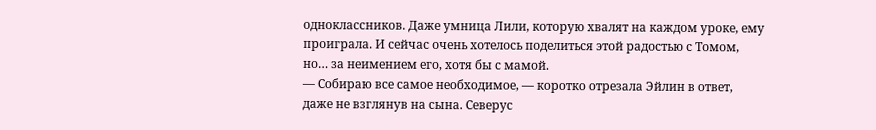одноклассников. Даже умница Лили, которую хвалят на каждом уроке, ему проиграла. И сейчас очень хотелось поделиться этой радостью с Томом, но… за неимением его, хотя бы с мамой.
— Собираю все самое необходимое, — коротко отрезала Эйлин в ответ, даже не взглянув на сына. Северус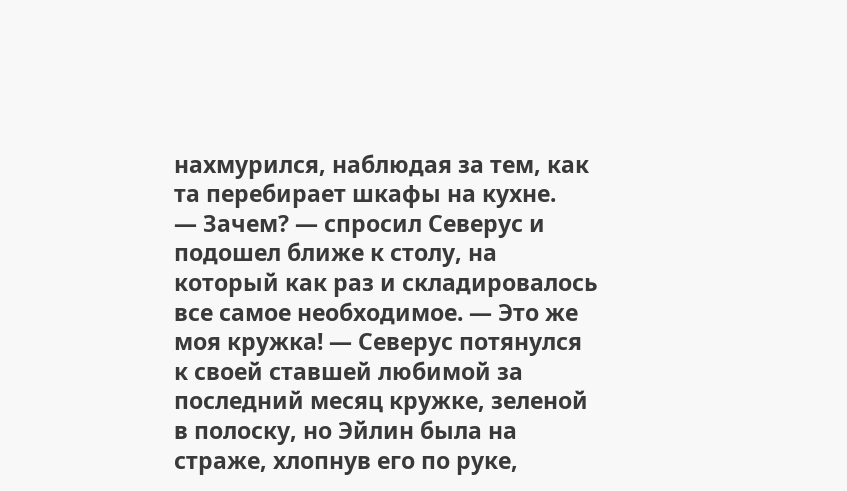нахмурился, наблюдая за тем, как та перебирает шкафы на кухне.
— Зачем? — спросил Северус и подошел ближе к столу, на который как раз и складировалось все самое необходимое. — Это же моя кружка! — Северус потянулся к своей ставшей любимой за последний месяц кружке, зеленой в полоску, но Эйлин была на страже, хлопнув его по руке,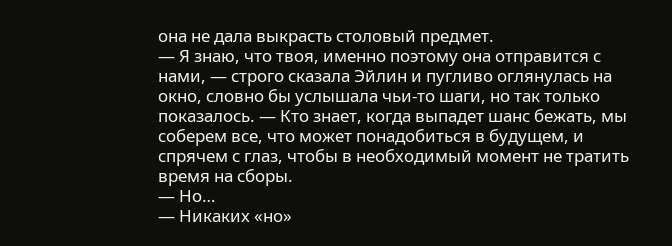она не дала выкрасть столовый предмет.
— Я знаю, что твоя, именно поэтому она отправится с нами, — строго сказала Эйлин и пугливо оглянулась на окно, словно бы услышала чьи-то шаги, но так только показалось. — Кто знает, когда выпадет шанс бежать, мы соберем все, что может понадобиться в будущем, и спрячем с глаз, чтобы в необходимый момент не тратить время на сборы.
— Но…
— Никаких «но»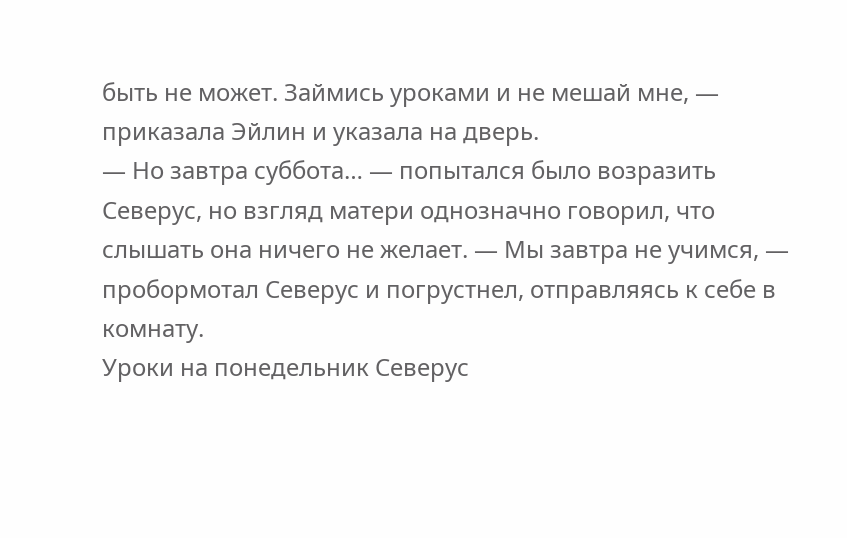быть не может. Займись уроками и не мешай мне, — приказала Эйлин и указала на дверь.
— Но завтра суббота… — попытался было возразить Северус, но взгляд матери однозначно говорил, что слышать она ничего не желает. — Мы завтра не учимся, — пробормотал Северус и погрустнел, отправляясь к себе в комнату.
Уроки на понедельник Северус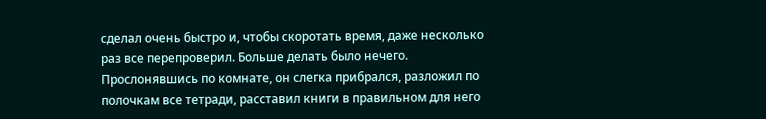сделал очень быстро и, чтобы скоротать время, даже несколько раз все перепроверил. Больше делать было нечего. Прослонявшись по комнате, он слегка прибрался, разложил по полочкам все тетради, расставил книги в правильном для него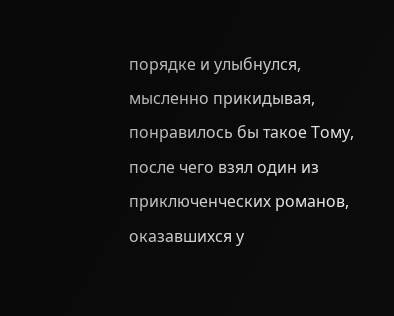порядке и улыбнулся, мысленно прикидывая, понравилось бы такое Тому, после чего взял один из приключенческих романов, оказавшихся у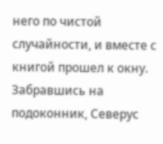него по чистой случайности, и вместе с книгой прошел к окну. Забравшись на подоконник, Северус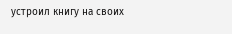устроил книгу на своих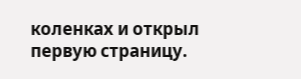коленках и открыл первую страницу.